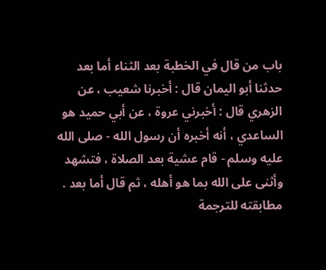باب من قال في الخطبة بعد الثناء أما بعد
حدثنا أبو اليمان قال : أخبرنا شعيب ، عن الزهري قال : أخبرني عروة ، عن أبي حميد هو الساعدي ، أنه أخبره أن رسول الله - صلى الله عليه وسلم - قام عشية بعد الصلاة ، فتشهد وأثنى على الله بما هو أهله ، ثم قال أما بعد . مطابقته للترجمة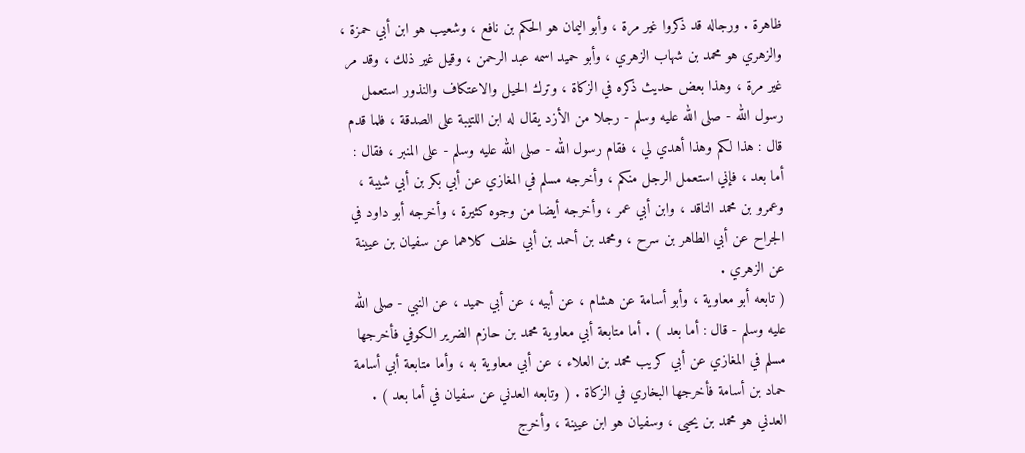ظاهرة . ورجاله قد ذكروا غير مرة ، وأبو اليمان هو الحكم بن نافع ، وشعيب هو ابن أبي حمزة ، والزهري هو محمد بن شهاب الزهري ، وأبو حميد اسمه عبد الرحمن ، وقيل غير ذلك ، وقد مر غير مرة ، وهذا بعض حديث ذكره في الزكاة ، وترك الحيل والاعتكاف والنذور استعمل رسول الله - صلى الله عليه وسلم - رجلا من الأزد يقال له ابن اللتيبة على الصدقة ، فلما قدم قال : هذا لكم وهذا أهدي لي ، فقام رسول الله - صلى الله عليه وسلم - على المنبر ، فقال : أما بعد ، فإني استعمل الرجل منكم ، وأخرجه مسلم في المغازي عن أبي بكر بن أبي شيبة ، وعمرو بن محمد الناقد ، وابن أبي عمر ، وأخرجه أيضا من وجوه كثيرة ، وأخرجه أبو داود في الجراح عن أبي الطاهر بن سرح ، ومحمد بن أحمد بن أبي خلف كلاهما عن سفيان بن عيينة عن الزهري .
( تابعه أبو معاوية ، وأبو أسامة عن هشام ، عن أبيه ، عن أبي حميد ، عن النبي - صلى الله عليه وسلم - قال : أما بعد ) . أما متابعة أبي معاوية محمد بن حازم الضرير الكوفي فأخرجها مسلم في المغازي عن أبي كريب محمد بن العلاء ، عن أبي معاوية به ، وأما متابعة أبي أسامة حماد بن أسامة فأخرجها البخاري في الزكاة . ( وتابعه العدني عن سفيان في أما بعد ) .
العدني هو محمد بن يحيى ، وسفيان هو ابن عيينة ، وأخرج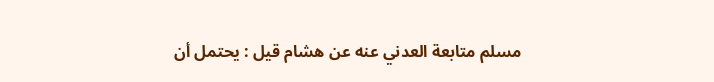مسلم متابعة العدني عنه عن هشام قيل : يحتمل أن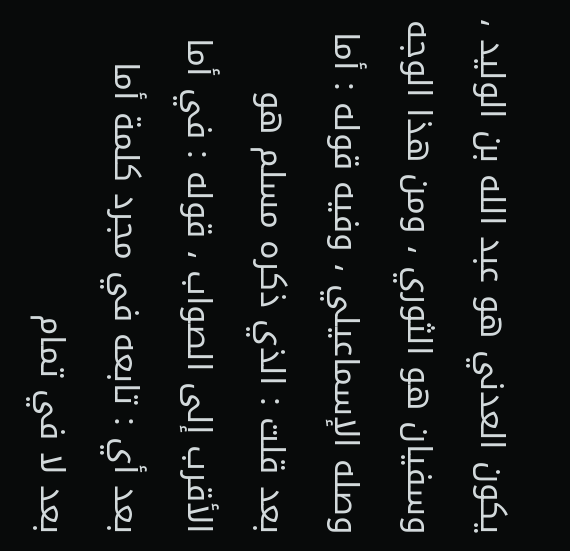يكون العدني هو عبد الله بن الوليد ، وسفيان هو الثوري ، ومن هذا الوجه وصله الإسماعيلي ، وفيه قوله : أما بعد قلت : الذي ذكره مسلم هو الأقرب إلى الصواب ، قوله : في أما بعد أي : تابعه في مجرد كلمة أما بعد لا في تمام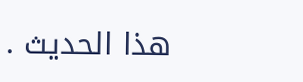هذا الحديث .